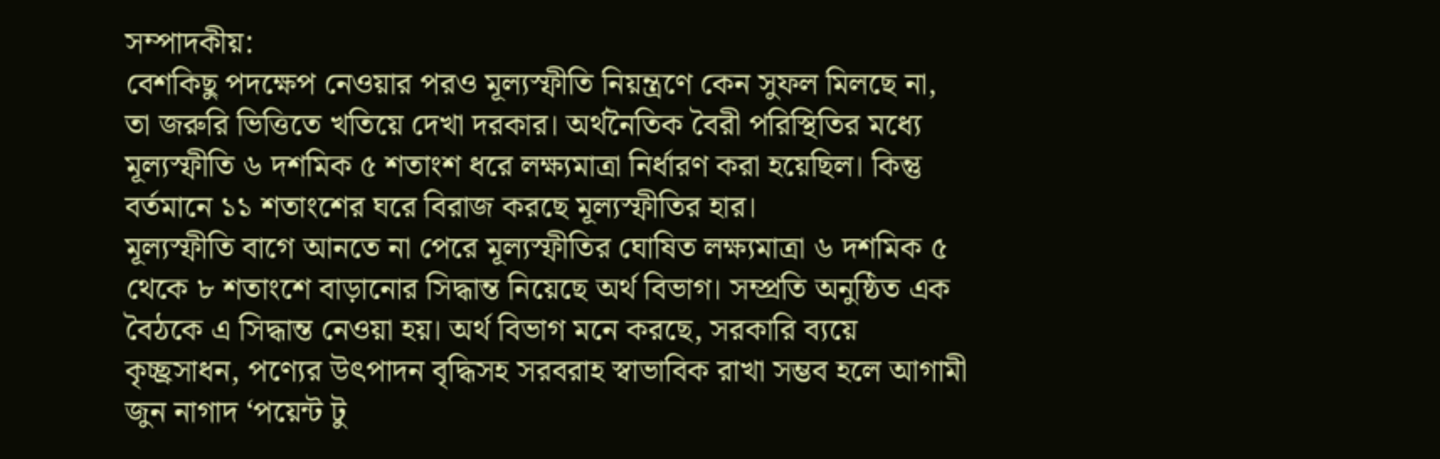সম্পাদকীয়:
বেশকিছু পদক্ষেপ নেওয়ার পরও মূল্যস্ফীতি নিয়ন্ত্রণে কেন সুফল মিলছে না, তা জরুরি ভিত্তিতে খতিয়ে দেখা দরকার। অর্থনৈতিক বৈরী পরিস্থিতির মধ্যে মূল্যস্ফীতি ৬ দশমিক ৫ শতাংশ ধরে লক্ষ্যমাত্রা নির্ধারণ করা হয়েছিল। কিন্তু বর্তমানে ১১ শতাংশের ঘরে বিরাজ করছে মূল্যস্ফীতির হার।
মূল্যস্ফীতি বাগে আনতে না পেরে মূল্যস্ফীতির ঘোষিত লক্ষ্যমাত্রা ৬ দশমিক ৫ থেকে ৮ শতাংশে বাড়ানোর সিদ্ধান্ত নিয়েছে অর্থ বিভাগ। সম্প্রতি অনুষ্ঠিত এক বৈঠকে এ সিদ্ধান্ত নেওয়া হয়। অর্থ বিভাগ মনে করছে, সরকারি ব্যয়ে কৃচ্ছ্রসাধন, পণ্যের উৎপাদন বৃদ্ধিসহ সরবরাহ স্বাভাবিক রাখা সম্ভব হলে আগামী জুন নাগাদ ‘পয়েন্ট টু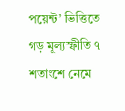পয়েন্ট’ ভিত্তিতে গড় মূল্যস্ফীতি ৭ শতাংশে নেমে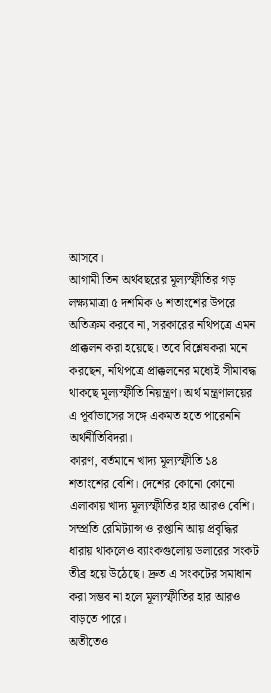আসবে।
আগামী তিন অর্থবছরের মূল্যস্ফীতির গড় লক্ষ্যমাত্রা ৫ দশমিক ৬ শতাংশের উপরে অতিক্রম করবে না, সরকারের নথিপত্রে এমন প্রাক্কলন করা হয়েছে। তবে বিশ্লেষকরা মনে করছেন, নথিপত্রে প্রাক্কলনের মধ্যেই সীমাবদ্ধ থাকছে মূল্যস্ফীতি নিয়ন্ত্রণ। অর্থ মন্ত্রণালয়ের এ পূর্বাভাসের সঙ্গে একমত হতে পারেননি অর্থনীতিবিদরা।
কারণ, বর্তমানে খাদ্য মূল্যস্ফীতি ১৪ শতাংশের বেশি। দেশের কোনো কোনো এলাকায় খাদ্য মূল্যস্ফীতির হার আরও বেশি। সম্প্রতি রেমিট্যান্স ও রপ্তানি আয় প্রবৃদ্ধির ধারায় থাকলেও ব্যাংকগুলোয় ডলারের সংকট তীব্র হয়ে উঠেছে। দ্রুত এ সংকটের সমাধান করা সম্ভব না হলে মূল্যস্ফীতির হার আরও বাড়তে পারে।
অতীতেও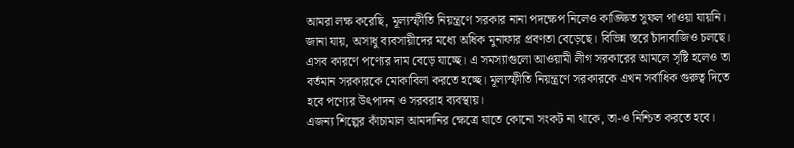আমরা লক্ষ করেছি, মূল্যস্ফীতি নিয়ন্ত্রণে সরকার নানা পদক্ষেপ নিলেও কাঙ্ক্ষিত সুফল পাওয়া যায়নি। জানা যায়, অসাধু ব্যবসায়ীদের মধ্যে অধিক মুনাফার প্রবণতা বেড়েছে। বিভিন্ন স্তরে চাঁদাবাজিও চলছে।
এসব কারণে পণ্যের দাম বেড়ে যাচ্ছে। এ সমস্যাগুলো আওয়ামী লীগ সরকারের আমলে সৃষ্টি হলেও তা বর্তমান সরকারকে মোকাবিলা করতে হচ্ছে। মূল্যস্ফীতি নিয়ন্ত্রণে সরকারকে এখন সর্বাধিক গুরুত্ব দিতে হবে পণ্যের উৎপাদন ও সরবরাহ ব্যবস্থায়।
এজন্য শিল্পের কাঁচামাল আমদানির ক্ষেত্রে যাতে কোনো সংকট না থাকে, তা-ও নিশ্চিত করতে হবে।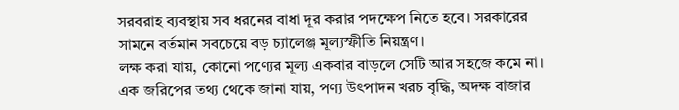সরবরাহ ব্যবস্থায় সব ধরনের বাধা দূর করার পদক্ষেপ নিতে হবে। সরকারের সামনে বর্তমান সবচেয়ে বড় চ্যালেঞ্জ মূল্যস্ফীতি নিয়ন্ত্রণ।
লক্ষ করা যায়, কোনো পণ্যের মূল্য একবার বাড়লে সেটি আর সহজে কমে না। এক জরিপের তথ্য থেকে জানা যায়, পণ্য উৎপাদন খরচ বৃদ্ধি, অদক্ষ বাজার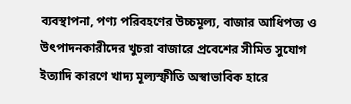ব্যবস্থাপনা, পণ্য পরিবহণের উচ্চমূল্য, বাজার আধিপত্য ও উৎপাদনকারীদের খুচরা বাজারে প্রবেশের সীমিত সুযোগ ইত্যাদি কারণে খাদ্য মূল্যস্ফীতি অস্বাভাবিক হারে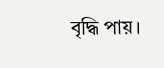বৃদ্ধি পায়।